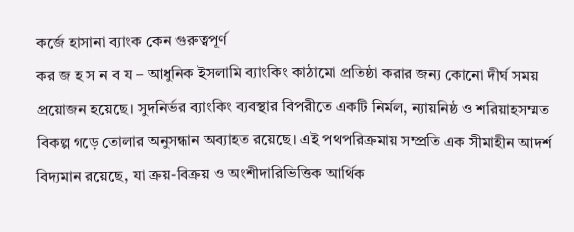কর্জে হাসানা ব্যাংক কেন গুরুত্বপূর্ণ
কর জ হ স ন ব য – আধুনিক ইসলামি ব্যাংকিং কাঠামো প্রতিষ্ঠা করার জন্য কোনো দীর্ঘ সময় প্রয়োজন হয়েছে। সুদনির্ভর ব্যাংকিং ব্যবস্থার বিপরীতে একটি নির্মল, ন্যায়নিষ্ঠ ও শরিয়াহসম্মত বিকল্প গড়ে তোলার অনুসন্ধান অব্যাহত রয়েছে। এই পথপরিক্রমায় সম্প্রতি এক সীমাহীন আদর্শ বিদ্যমান রয়েছে, যা ক্রয়-বিক্রয় ও অংশীদারিভিত্তিক আর্থিক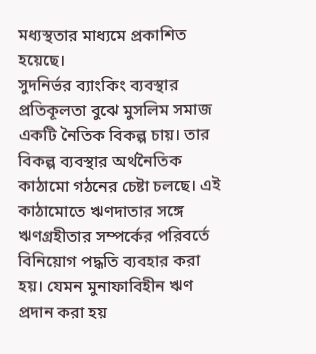মধ্যস্থতার মাধ্যমে প্রকাশিত হয়েছে।
সুদনির্ভর ব্যাংকিং ব্যবস্থার প্রতিকূলতা বুঝে মুসলিম সমাজ একটি নৈতিক বিকল্প চায়। তার বিকল্প ব্যবস্থার অর্থনৈতিক কাঠামো গঠনের চেষ্টা চলছে। এই কাঠামোতে ঋণদাতার সঙ্গে ঋণগ্রহীতার সম্পর্কের পরিবর্তে বিনিয়োগ পদ্ধতি ব্যবহার করা হয়। যেমন মুনাফাবিহীন ঋণ প্রদান করা হয়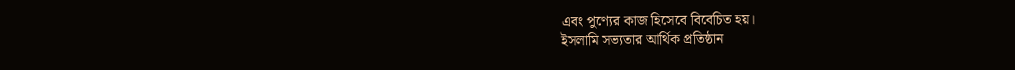এবং পুণ্যের কাজ হিসেবে বিবেচিত হয়।
ইসলামি সভ্যতার আর্থিক প্রতিষ্ঠান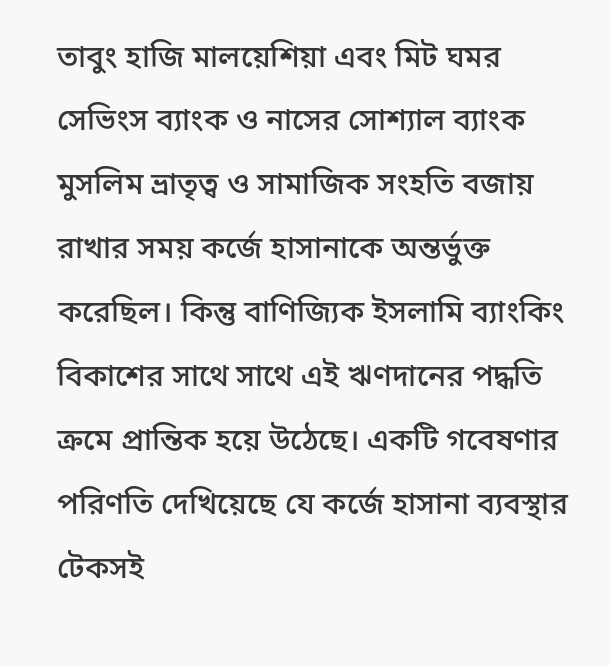তাবুং হাজি মালয়েশিয়া এবং মিট ঘমর সেভিংস ব্যাংক ও নাসের সোশ্যাল ব্যাংক মুসলিম ভ্রাতৃত্ব ও সামাজিক সংহতি বজায় রাখার সময় কর্জে হাসানাকে অন্তর্ভুক্ত করেছিল। কিন্তু বাণিজ্যিক ইসলামি ব্যাংকিং বিকাশের সাথে সাথে এই ঋণদানের পদ্ধতি ক্রমে প্রান্তিক হয়ে উঠেছে। একটি গবেষণার পরিণতি দেখিয়েছে যে কর্জে হাসানা ব্যবস্থার টেকসই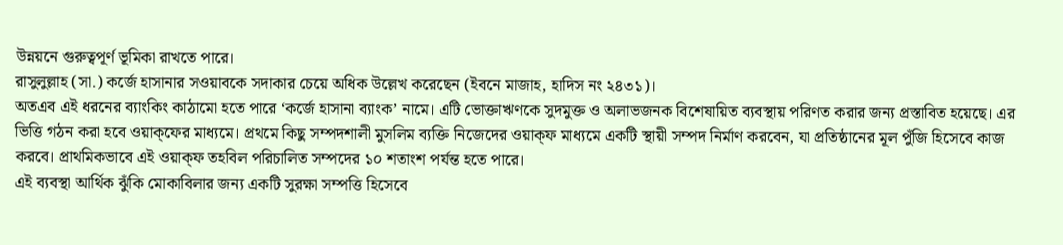উন্নয়নে গুরুত্বপূর্ণ ভূমিকা রাখতে পারে।
রাসুলুল্লাহ (সা.) কর্জে হাসানার সওয়াবকে সদাকার চেয়ে অধিক উল্লেখ করেছেন (ইবনে মাজাহ, হাদিস নং ২৪৩১)।
অতএব এই ধরনের ব্যাংকিং কাঠামো হতে পারে ‘কর্জে হাসানা ব্যাংক’ নামে। এটি ভোক্তাঋণকে সুদমুক্ত ও অলাভজনক বিশেষায়িত ব্যবস্থায় পরিণত করার জন্য প্রস্তাবিত হয়েছে। এর ভিত্তি গঠন করা হবে ওয়াক্ফের মাধ্যমে। প্রথমে কিছু সম্পদশালী মুসলিম ব্যক্তি নিজেদের ওয়াক্ফ মাধ্যমে একটি স্থায়ী সম্পদ নির্মাণ করবেন, যা প্রতিষ্ঠানের মূল পুঁজি হিসেবে কাজ করবে। প্রাথমিকভাবে এই ওয়াক্ফ তহবিল পরিচালিত সম্পদের ১০ শতাংশ পর্যন্ত হতে পারে।
এই ব্যবস্থা আর্থিক ঝুঁকি মোকাবিলার জন্য একটি সুরক্ষা সম্পত্তি হিসেবে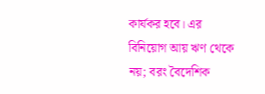কার্যকর হবে। এর বিনিয়োগ আয় ঋণ থেকে নয়; বরং বৈদেশিক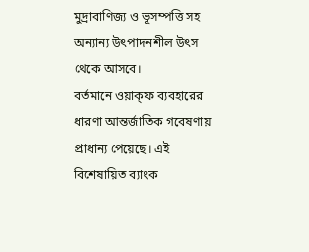মুদ্রাবাণিজ্য ও ভূসম্পত্তি সহ অন্যান্য উৎপাদনশীল উৎস থেকে আসবে।
বর্তমানে ওয়াক্ফ ব্যবহারের ধারণা আন্তর্জাতিক গবেষণায় প্রাধান্য পেয়েছে। এই বিশেষায়িত ব্যাংক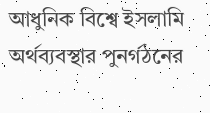আধুনিক বিশ্বে ইসলামি অর্থব্যবস্থার পুনর্গঠনের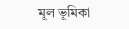মূল ভূমিকা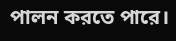পালন করতে পারে।